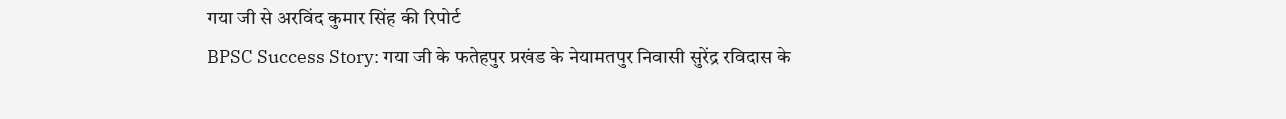गया जी से अरविंद कुमार सिंह की रिपोर्ट
BPSC Success Story: गया जी के फतेहपुर प्रखंड के नेयामतपुर निवासी सुरेंद्र रविदास के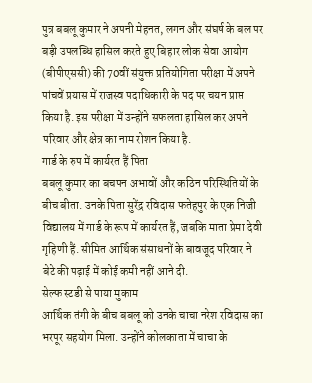पुत्र बबलू कुमार ने अपनी मेहनत, लगन और संघर्ष के बल पर बड़ी उपलब्धि हासिल करते हुए बिहार लोक सेवा आयोग (बीपीएससी) की 70वीं संयुक्त प्रतियोगिता परीक्षा में अपने पांचवें प्रयास में राजस्व पदाधिकारी के पद पर चयन प्राप्त किया है. इस परीक्षा में उन्होंने सफलता हासिल कर अपने परिवार और क्षेत्र का नाम रोशन किया है.
गार्ड के रुप में कार्यरत हैं पिता
बबलू कुमार का बचपन अभावों और कठिन परिस्थितियों के बीच बीता. उनके पिता सुरेंद्र रविदास फतेहपुर के एक निजी विद्यालय में गार्ड के रूप में कार्यरत हैं, जबकि माता प्रेमा देवी गृहिणी हैं. सीमित आर्थिक संसाधनों के बावजूद परिवार ने बेटे की पढ़ाई में कोई कमी नहीं आने दी.
सेल्फ स्टडी से पाया मुकाम
आर्थिक तंगी के बीच बबलू को उनके चाचा नरेश रविदास का भरपूर सहयोग मिला. उन्होंने कोलकाता में चाचा के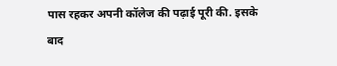पास रहकर अपनी कॉलेज की पढ़ाई पूरी की. इसके बाद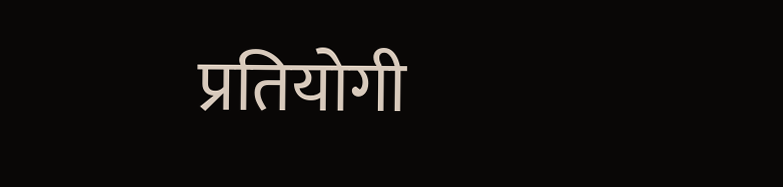प्रतियोगी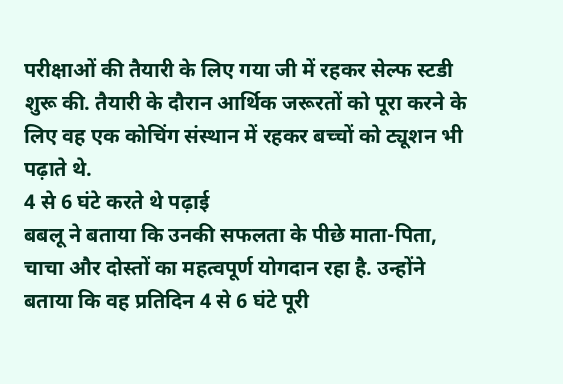परीक्षाओं की तैयारी के लिए गया जी में रहकर सेल्फ स्टडी शुरू की. तैयारी के दौरान आर्थिक जरूरतों को पूरा करने के लिए वह एक कोचिंग संस्थान में रहकर बच्चों को ट्यूशन भी पढ़ाते थे.
4 से 6 घंटे करते थे पढ़ाई
बबलू ने बताया कि उनकी सफलता के पीछे माता-पिता, चाचा और दोस्तों का महत्वपूर्ण योगदान रहा है. उन्होंने बताया कि वह प्रतिदिन 4 से 6 घंटे पूरी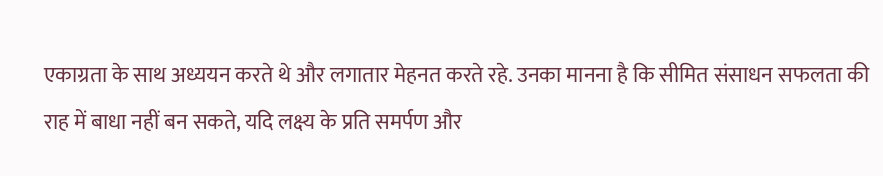एकाग्रता के साथ अध्ययन करते थे और लगातार मेहनत करते रहे. उनका मानना है कि सीमित संसाधन सफलता की राह में बाधा नहीं बन सकते, यदि लक्ष्य के प्रति समर्पण और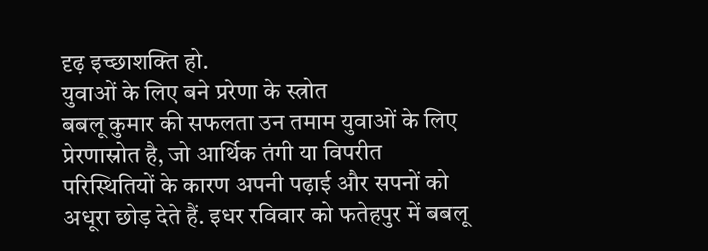दृढ़ इच्छाशक्ति हो.
युवाओं के लिए बने प्ररेणा के स्त्रोत
बबलू कुमार की सफलता उन तमाम युवाओं के लिए प्रेरणास्रोत है, जो आर्थिक तंगी या विपरीत परिस्थितियों के कारण अपनी पढ़ाई और सपनों को अधूरा छोड़ देते हैं. इधर रविवार को फतेहपुर में बबलू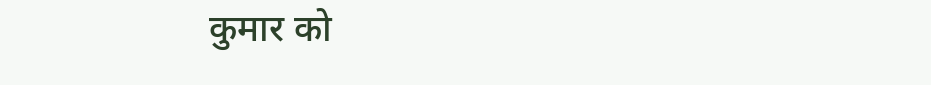कुमार को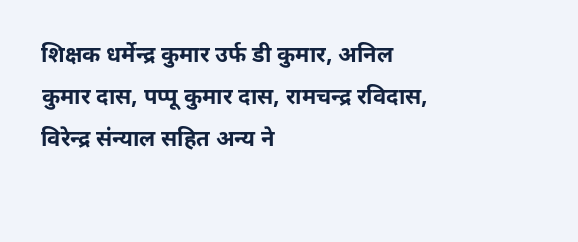शिक्षक धर्मेन्द्र कुमार उर्फ डी कुमार, अनिल कुमार दास, पप्पू कुमार दास, रामचन्द्र रविदास, विरेन्द्र संन्याल सहित अन्य ने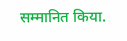सम्मानित किया.